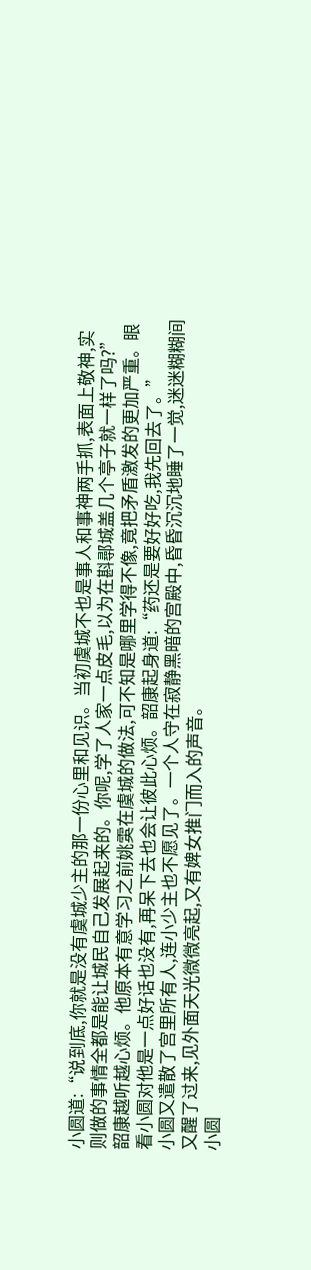小圆道:“说到底,你就是没有虞城少主的那一份心里和见识。当初虞城不也是事人和事神两手抓,表面上敬神,实则做的事情全都是能让城民自己发展起来的。你呢,学了人家一点皮毛,以为在斟鄩城盖几个亭子就一样了吗?”
韶康越听越心烦。他原本有意学习之前姚雵在虞城的做法,可不知是哪里学得不像,竟把矛盾激发的更加严重。眼看小圆对他是一点好话也没有,再呆下去也会让彼此心烦。韶康起身道:“药还是要好好吃,我先回去了。”
小圆又遣散了宫里所有人,连小少主也不愿见了。一个人守在寂静黑暗的宫殿中,昏昏沉沉地睡了一觉,迷迷糊糊间又醒了过来,见外面天光微微亮起,又有婢女推门而入的声音。
小圆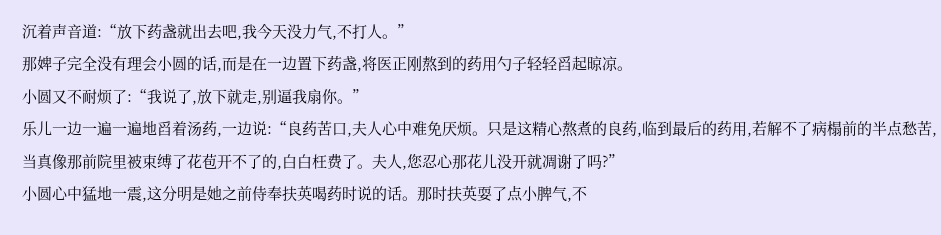沉着声音道:“放下药盏就出去吧,我今天没力气,不打人。”
那婢子完全没有理会小圆的话,而是在一边置下药盏,将医正刚熬到的药用勺子轻轻舀起晾凉。
小圆又不耐烦了:“我说了,放下就走,别逼我扇你。”
乐儿一边一遍一遍地舀着汤药,一边说:“良药苦口,夫人心中难免厌烦。只是这精心熬煮的良药,临到最后的药用,若解不了病榻前的半点愁苦,当真像那前院里被束缚了花苞开不了的,白白枉费了。夫人,您忍心那花儿没开就凋谢了吗?”
小圆心中猛地一震,这分明是她之前侍奉扶英喝药时说的话。那时扶英耍了点小脾气,不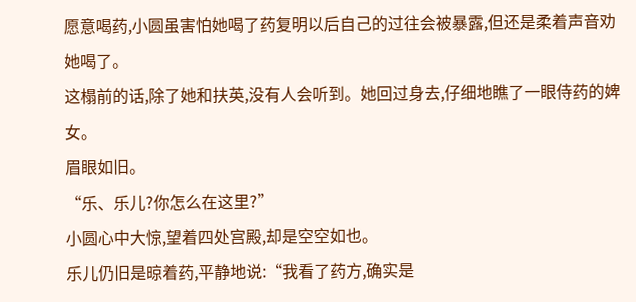愿意喝药,小圆虽害怕她喝了药复明以后自己的过往会被暴露,但还是柔着声音劝她喝了。
这榻前的话,除了她和扶英,没有人会听到。她回过身去,仔细地瞧了一眼侍药的婢女。
眉眼如旧。
“乐、乐儿?你怎么在这里?”
小圆心中大惊,望着四处宫殿,却是空空如也。
乐儿仍旧是晾着药,平静地说:“我看了药方,确实是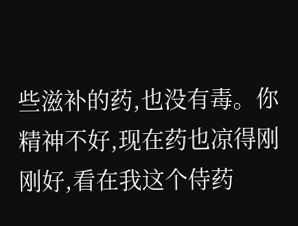些滋补的药,也没有毒。你精神不好,现在药也凉得刚刚好,看在我这个侍药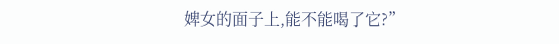婢女的面子上,能不能喝了它?”